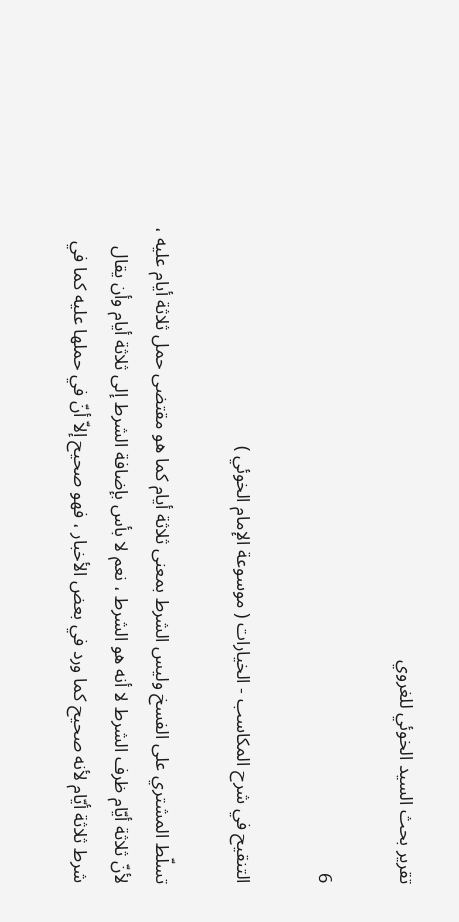تقرير بحث السيد الخوئي للغروي

6

التنقيح في شرح المكاسب - الخيارات ( موسوعة الإمام الخوئي )

تسلّط المشتري على الفسخ وليس الشرط بمعنى ثلاثة أيام كما هو مقتضى حمل ثلاثة أيام عليه ، لأنّ ثلاثة أيّام ظرف الشرط لا أنه هو الشرط ، نعم لا بأس بإضافة الشرط إلى ثلاثة أيام وأن يقال شرط ثلاثة أيّام لأنه صحيح كما ورد في بعض الأخبار ، فهو صحيح إلاّ أنّ في حملها عليه كما في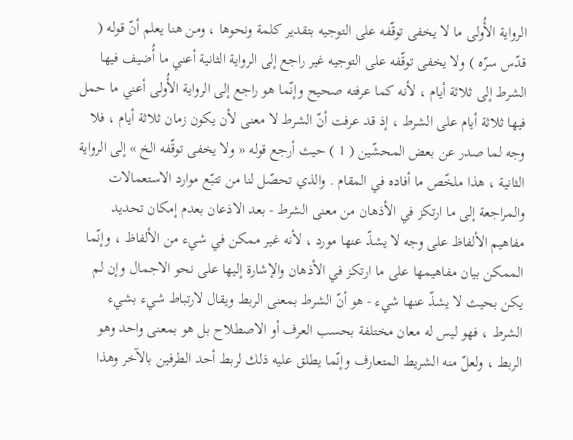الرواية الأُولى ما لا يخفى توقّفه على التوجيه بتقدير كلمة ونحوها ، ومن هنا يعلم أنّ قوله ( قدّس سرّه ) ولا يخفى توقّفه على التوجيه غير راجع إلى الرواية الثانية أعني ما أُضيف فيها الشرط إلى ثلاثة أيام ، لأنه كما عرفته صحيح وإنّما هو راجع إلى الرواية الأُولى أعني ما حمل فيها ثلاثة أيام على الشرط ، إذ قد عرفت أنّ الشرط لا معنى لأن يكون زمان ثلاثة أيام ، فلا وجه لما صدر عن بعض المحشّين ( 1 ) حيث أرجع قوله « ولا يخفى توقّفه الخ » إلى الرواية الثانية ، هذا ملخّص ما أفاده في المقام . والذي تحصّل لنا من تتبّع موارد الاستعمالات والمراجعة إلى ما ارتكز في الأذهان من معنى الشرط - بعد الاذعان بعدم إمكان تحديد مفاهيم الألفاظ على وجه لا يشذّ عنها مورد ، لأنه غير ممكن في شيء من الألفاظ ، وإنّما الممكن بيان مفاهيمها على ما ارتكز في الأذهان والإشارة إليها على نحو الاجمال وإن لم يكن بحيث لا يشذّ عنها شيء - هو أنّ الشرط بمعنى الربط ويقال لارتباط شيء بشيء الشرط ، فهو ليس له معان مختلفة بحسب العرف أو الاصطلاح بل هو بمعنى واحد وهو الربط ، ولعلّ منه الشريط المتعارف وإنّما يطلق عليه ذلك لربط أحد الطرفين بالآخر وهذا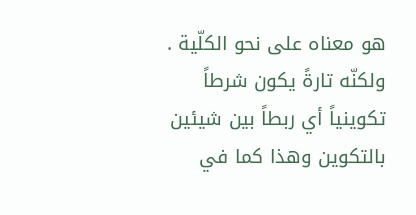هو معناه على نحو الكلّية . ولكنّه تارةً يكون شرطاً تكوينياً أي ربطاً بين شيئين بالتكوين وهذا كما في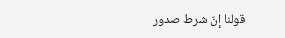قولنا إنّ شرط صدور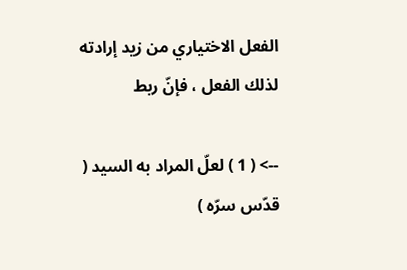الفعل الاختياري من زيد إرادته لذلك الفعل ، فإنّ ربط

--> ( 1 ) لعلّ المراد به السيد ( قدّس سرّه )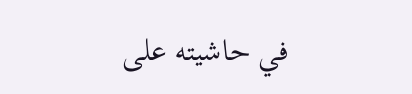في حاشيته على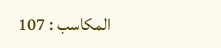المكاسب : 107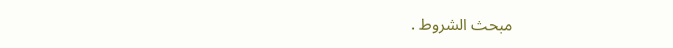مبحث الشروط .